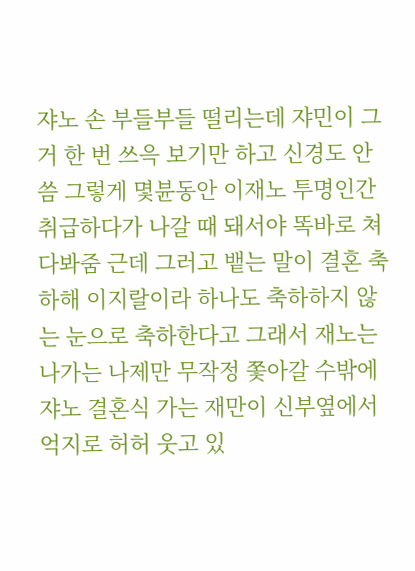쟈노 손 부들부들 떨리는데 쟈민이 그거 한 번 쓰윽 보기만 하고 신경도 안 씀 그렇게 몇뷴동안 이재노 투명인간 취급하다가 나갈 때 돼서야 똑바로 쳐다봐줌 근데 그러고 뱉는 말이 결혼 축하해 이지랄이라 하나도 축하하지 않는 눈으로 축하한다고 그래서 재노는 나가는 나제만 무작정 쫓아갈 수밖에
쟈노 결혼식 가는 재만이 신부옆에서 억지로 허허 웃고 있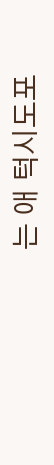는 애 턱시도포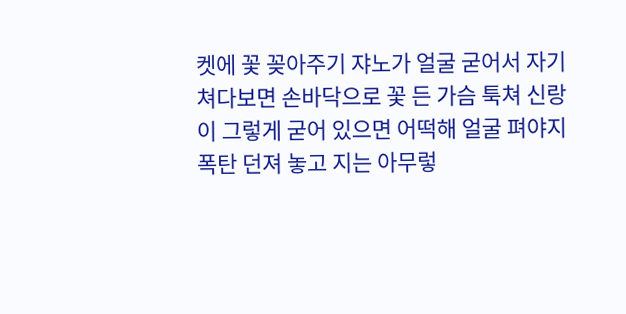켓에 꽃 꽂아주기 쟈노가 얼굴 굳어서 자기 쳐다보면 손바닥으로 꽃 든 가슴 툭쳐 신랑이 그렇게 굳어 있으면 어떡해 얼굴 펴야지 폭탄 던져 놓고 지는 아무렇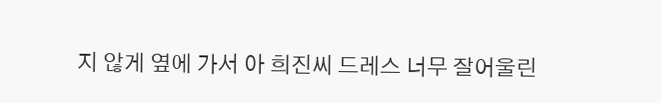지 않게 옆에 가서 아 희진씨 드레스 너무 잘어울린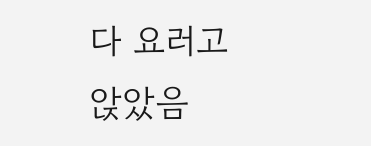다 요러고 앉았음